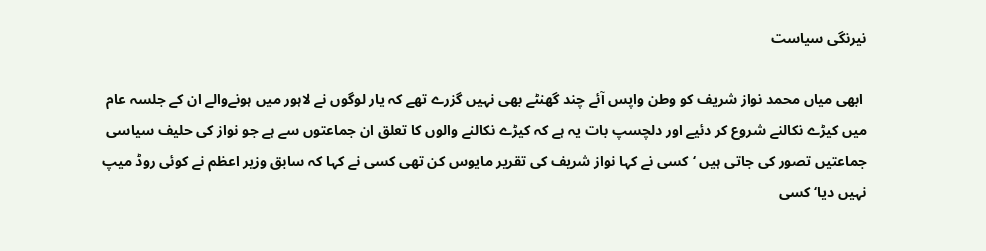نیرنگی سیاست

 ابھی میاں محمد نواز شریف کو وطن واپس آئے چند گھنٹے بھی نہیں گزرے تھے کہ یار لوگوں نے لاہور میں ہونےوالے ان کے جلسہ عام میں کیڑے نکالنے شروع کر دئیے اور دلچسپ بات یہ ہے کہ کیڑے نکالنے والوں کا تعلق ان جماعتوں سے ہے جو نواز کی حلیف سیاسی جماعتیں تصور کی جاتی ہیں ‘کسی نے کہا نواز شریف کی تقریر مایوس کن تھی کسی نے کہا کہ سابق وزیر اعظم نے کوئی روڈ میپ نہیں دیا‘ کسی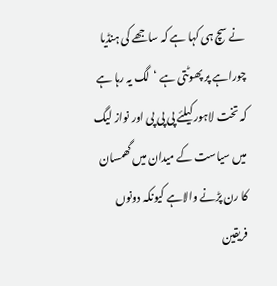نے سچ ہی کہا ہے کہ ساجھے کی ہنڈیا چوراہے پر پھوٹتی ہے ‘لگ یہ رہا ہے کہ تخت لاہور کیلئے پی پی پی اور نواز لیگ میں سیاست کے میدان میں گھمسان کا رن پڑنے والاہے کیونکہ دونوں فریقین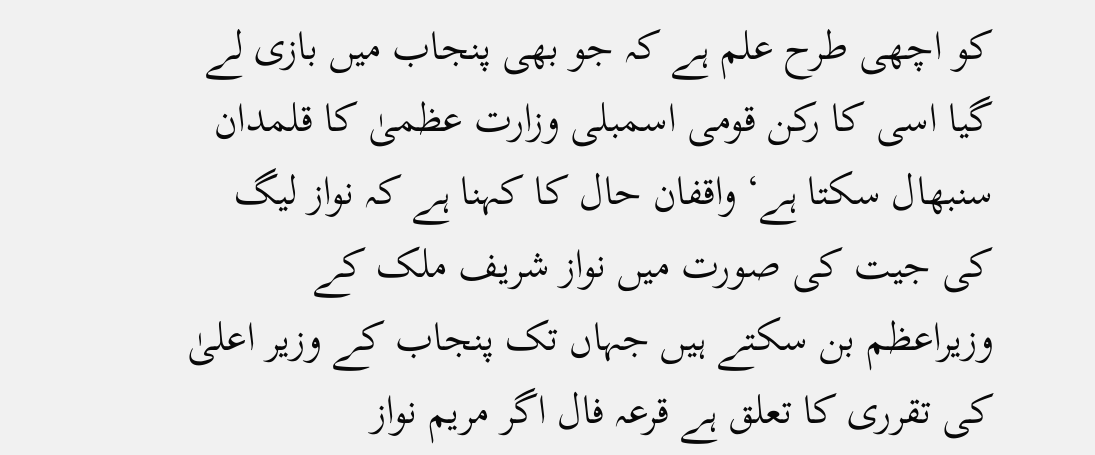کو اچھی طرح علم ہے کہ جو بھی پنجاب میں بازی لے گیا اسی کا رکن قومی اسمبلی وزارت عظمیٰ کا قلمدان سنبھال سکتا ہے‘ واقفان حال کا کہنا ہے کہ نواز لیگ کی جیت کی صورت میں نواز شریف ملک کے وزیراعظم بن سکتے ہیں جہاں تک پنجاب کے وزیر اعلیٰ کی تقرری کا تعلق ہے قرعہ فال اگر مریم نواز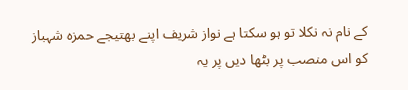کے نام نہ نکلا تو ہو سکتا ہے نواز شریف اپنے بھتیجے حمزہ شہباز کو اس منصب پر بٹھا دیں پر یہ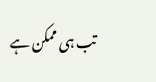تب ہی ممکن ہے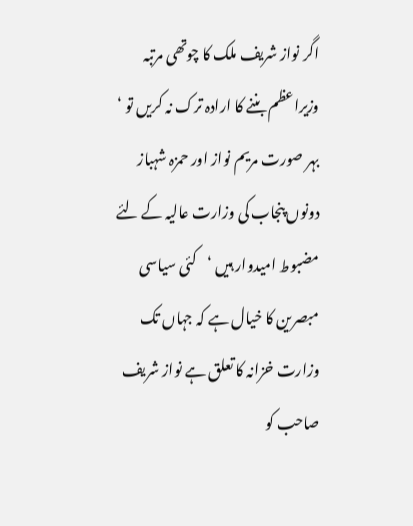اگر نواز شریف ملک کا چوتھی مرتبہ وزیراعظم بننے کا ارادہ ترک نہ کریں تو ‘ بہر صورت مریم نواز اور حمزہ شہباز دونوں پنجاب کی وزارت عالیہ کے لئے مضبوط امیدوار ہیں ‘کئی سیاسی مبصرین کا خیال ہے کہ جہاں تک وزارت خزانہ کا تعلق ہے نواز شریف صاحب کو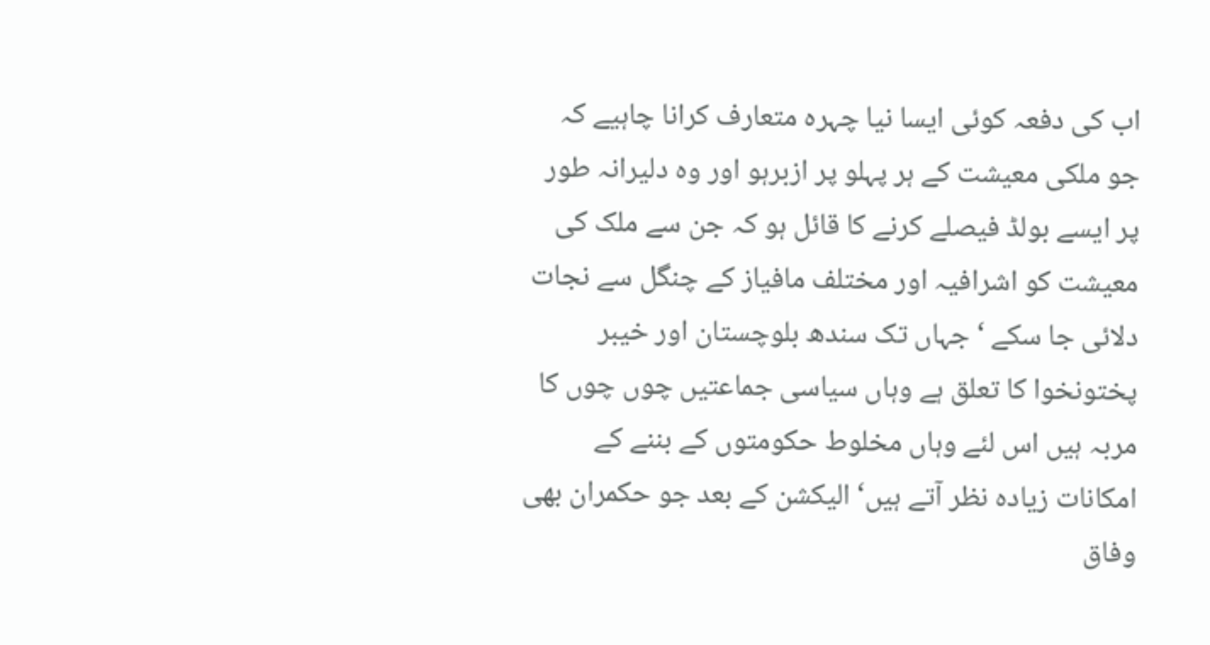اب کی دفعہ کوئی ایسا نیا چہرہ متعارف کرانا چاہیے کہ جو ملکی معیشت کے ہر پہلو پر ازبرہو اور وہ دلیرانہ طور پر ایسے بولڈ فیصلے کرنے کا قائل ہو کہ جن سے ملک کی معیشت کو اشرافیہ اور مختلف مافیاز کے چنگل سے نجات دلائی جا سکے ‘جہاں تک سندھ بلوچستان اور خیبر پختونخوا کا تعلق ہے وہاں سیاسی جماعتیں چوں چوں کا مربہ ہیں اس لئے وہاں مخلوط حکومتوں کے بننے کے امکانات زیادہ نظر آتے ہیں‘ الیکشن کے بعد جو حکمران بھی وفاق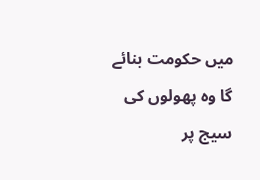میں حکومت بنائے گا وہ پھولوں کی سیج پر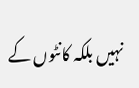نہیں بلکہ کانٹوں کے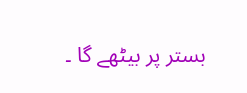بستر پر بیٹھے گا ۔